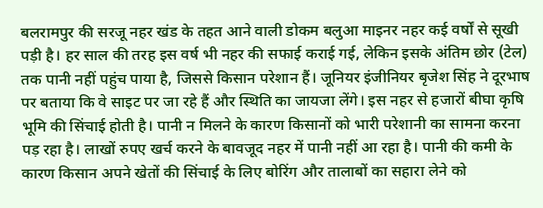बलरामपुर की सरजू नहर खंड के तहत आने वाली डोकम बलुआ माइनर नहर कई वर्षों से सूखी पड़ी है। हर साल की तरह इस वर्ष भी नहर की सफाई कराई गई, लेकिन इसके अंतिम छोर (टेल) तक पानी नहीं पहुंच पाया है, जिससे किसान परेशान हैं। जूनियर इंजीनियर बृजेश सिंह ने दूरभाष पर बताया कि वे साइट पर जा रहे हैं और स्थिति का जायजा लेंगे। इस नहर से हजारों बीघा कृषि भूमि की सिंचाई होती है। पानी न मिलने के कारण किसानों को भारी परेशानी का सामना करना पड़ रहा है। लाखों रुपए खर्च करने के बावजूद नहर में पानी नहीं आ रहा है। पानी की कमी के कारण किसान अपने खेतों की सिंचाई के लिए बोरिंग और तालाबों का सहारा लेने को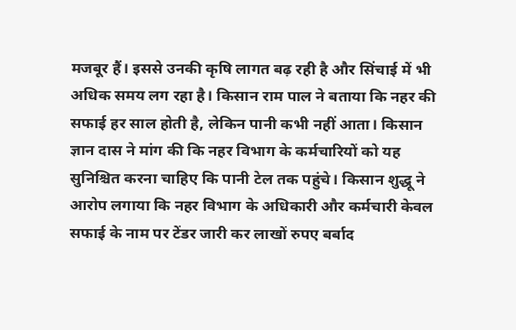मजबूर हैं। इससे उनकी कृषि लागत बढ़ रही है और सिंचाई में भी अधिक समय लग रहा है। किसान राम पाल ने बताया कि नहर की सफाई हर साल होती है, लेकिन पानी कभी नहीं आता। किसान ज्ञान दास ने मांग की कि नहर विभाग के कर्मचारियों को यह सुनिश्चित करना चाहिए कि पानी टेल तक पहुंचे। किसान शुद्धू ने आरोप लगाया कि नहर विभाग के अधिकारी और कर्मचारी केवल सफाई के नाम पर टेंडर जारी कर लाखों रुपए बर्बाद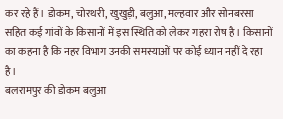कर रहे हैं। डोकम, चोरथरी, खुखुड़ी, बलुआ, मल्हवार और सोनबरसा सहित कई गांवों के किसानों में इस स्थिति को लेकर गहरा रोष है। किसानों का कहना है कि नहर विभाग उनकी समस्याओं पर कोई ध्यान नहीं दे रहा है।
बलरामपुर की डोकम बलुआ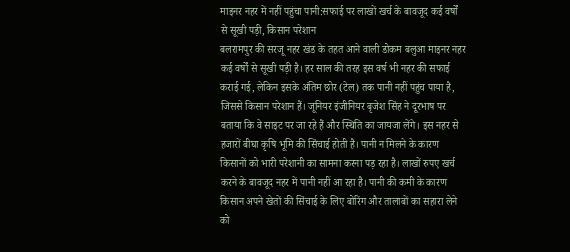माइनर नहर में नहीं पहुंचा पानी:सफाई पर लाखों खर्च के बावजूद कई वर्षों से सूखी पड़ी, किसान परेशान
बलरामपुर की सरजू नहर खंड के तहत आने वाली डोकम बलुआ माइनर नहर कई वर्षों से सूखी पड़ी है। हर साल की तरह इस वर्ष भी नहर की सफाई कराई गई, लेकिन इसके अंतिम छोर (टेल) तक पानी नहीं पहुंच पाया है, जिससे किसान परेशान हैं। जूनियर इंजीनियर बृजेश सिंह ने दूरभाष पर बताया कि वे साइट पर जा रहे हैं और स्थिति का जायजा लेंगे। इस नहर से हजारों बीघा कृषि भूमि की सिंचाई होती है। पानी न मिलने के कारण किसानों को भारी परेशानी का सामना करना पड़ रहा है। लाखों रुपए खर्च करने के बावजूद नहर में पानी नहीं आ रहा है। पानी की कमी के कारण किसान अपने खेतों की सिंचाई के लिए बोरिंग और तालाबों का सहारा लेने को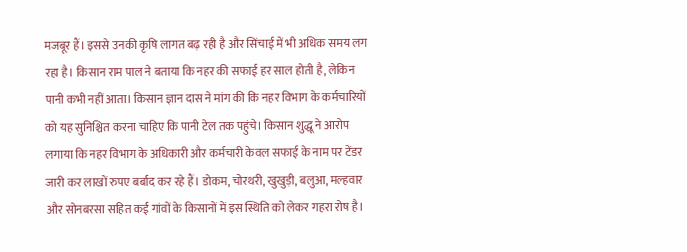मजबूर हैं। इससे उनकी कृषि लागत बढ़ रही है और सिंचाई में भी अधिक समय लग रहा है। किसान राम पाल ने बताया कि नहर की सफाई हर साल होती है, लेकिन पानी कभी नहीं आता। किसान ज्ञान दास ने मांग की कि नहर विभाग के कर्मचारियों को यह सुनिश्चित करना चाहिए कि पानी टेल तक पहुंचे। किसान शुद्धू ने आरोप लगाया कि नहर विभाग के अधिकारी और कर्मचारी केवल सफाई के नाम पर टेंडर जारी कर लाखों रुपए बर्बाद कर रहे हैं। डोकम, चोरथरी, खुखुड़ी, बलुआ, मल्हवार और सोनबरसा सहित कई गांवों के किसानों में इस स्थिति को लेकर गहरा रोष है।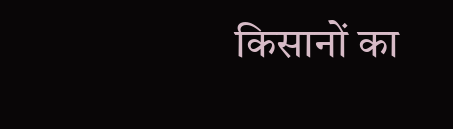किसानों का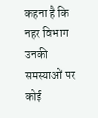कहना है कि नहर विभाग उनकी समस्याओं पर कोई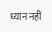ध्यान नहीं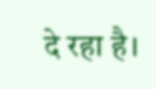दे रहा है।